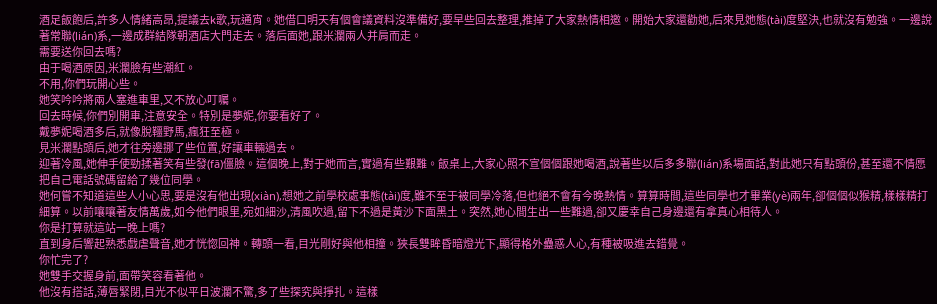酒足飯飽后,許多人情緒高昂,提議去k歌,玩通宵。她借口明天有個會議資料沒準備好,要早些回去整理,推掉了大家熱情相邀。開始大家還勸她,后來見她態(tài)度堅決,也就沒有勉強。一邊說著常聯(lián)系,一邊成群結隊朝酒店大門走去。落后面她,跟米瀾兩人并肩而走。
需要送你回去嗎?
由于喝酒原因,米瀾臉有些潮紅。
不用,你們玩開心些。
她笑吟吟將兩人塞進車里,又不放心叮囑。
回去時候,你們別開車,注意安全。特別是夢妮,你要看好了。
戴夢妮喝酒多后,就像脫韁野馬,瘋狂至極。
見米瀾點頭后,她才往旁邊挪了些位置,好讓車輛過去。
迎著冷風,她伸手使勁揉著笑有些發(fā)僵臉。這個晚上,對于她而言,實過有些艱難。飯桌上,大家心照不宣個個跟她喝酒,說著些以后多多聯(lián)系場面話,對此她只有點頭份,甚至還不情愿把自己電話號碼留給了幾位同學。
她何嘗不知道這些人小心思,要是沒有他出現(xiàn),想她之前學校處事態(tài)度,雖不至于被同學冷落,但也絕不會有今晚熱情。算算時間,這些同學也才畢業(yè)兩年,卻個個似猴精,樣樣精打細算。以前嚷嚷著友情萬歲,如今他們眼里,宛如細沙,清風吹過,留下不過是黃沙下面黑土。突然,她心間生出一些難過,卻又慶幸自己身邊還有拿真心相待人。
你是打算就這站一晚上嗎?
直到身后響起熟悉戲虐聲音,她才恍惚回神。轉頭一看,目光剛好與他相撞。狹長雙眸昏暗燈光下,顯得格外蠱惑人心,有種被吸進去錯覺。
你忙完了?
她雙手交握身前,面帶笑容看著他。
他沒有搭話,薄唇緊閉,目光不似平日波瀾不驚,多了些探究與掙扎。這樣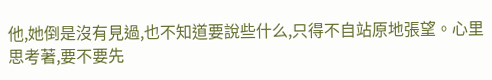他,她倒是沒有見過,也不知道要說些什么,只得不自站原地張望。心里思考著,要不要先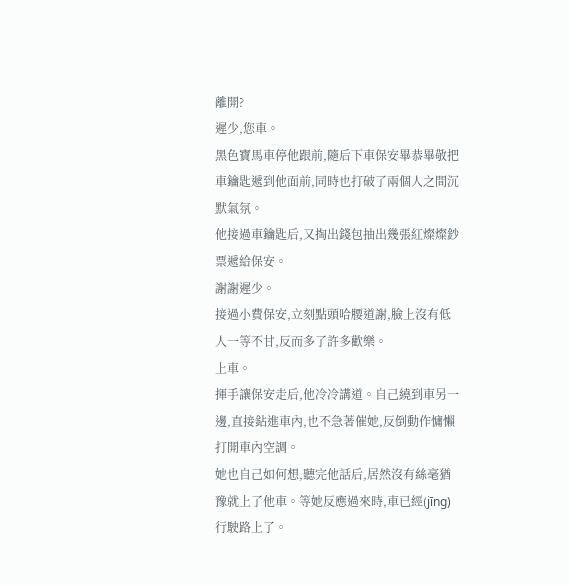離開?
遲少,您車。
黑色寶馬車停他跟前,隨后下車保安畢恭畢敬把車鑰匙遞到他面前,同時也打破了兩個人之間沉默氣氛。
他接過車鑰匙后,又掏出錢包抽出幾張紅燦燦鈔票遞給保安。
謝謝遲少。
接過小費保安,立刻點頭哈腰道謝,臉上沒有低人一等不甘,反而多了許多歡樂。
上車。
揮手讓保安走后,他冷冷講道。自己繞到車另一邊,直接鉆進車內,也不急著催她,反倒動作慵懶打開車內空調。
她也自己如何想,聽完他話后,居然沒有絲毫猶豫就上了他車。等她反應過來時,車已經(jīng)行駛路上了。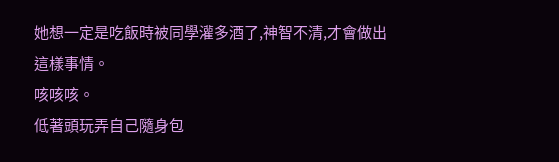她想一定是吃飯時被同學灌多酒了,神智不清,才會做出這樣事情。
咳咳咳。
低著頭玩弄自己隨身包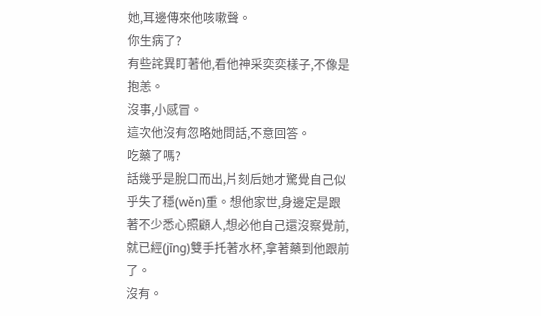她,耳邊傳來他咳嗽聲。
你生病了?
有些詫異盯著他,看他神采奕奕樣子,不像是抱恙。
沒事,小感冒。
這次他沒有忽略她問話,不意回答。
吃藥了嗎?
話幾乎是脫口而出,片刻后她才驚覺自己似乎失了穩(wěn)重。想他家世,身邊定是跟著不少悉心照顧人,想必他自己還沒察覺前,就已經(jīng)雙手托著水杯,拿著藥到他跟前了。
沒有。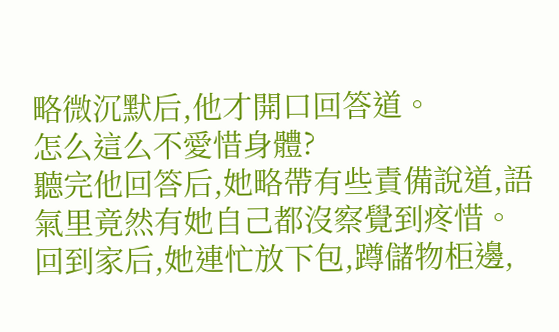略微沉默后,他才開口回答道。
怎么這么不愛惜身體?
聽完他回答后,她略帶有些責備說道,語氣里竟然有她自己都沒察覺到疼惜。
回到家后,她連忙放下包,蹲儲物柜邊,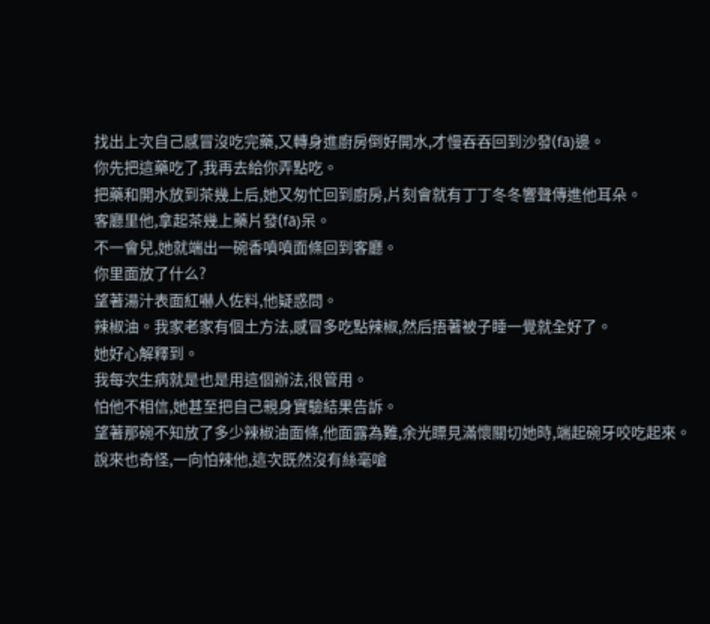找出上次自己感冒沒吃完藥,又轉身進廚房倒好開水,才慢吞吞回到沙發(fā)邊。
你先把這藥吃了,我再去給你弄點吃。
把藥和開水放到茶幾上后,她又匆忙回到廚房,片刻會就有丁丁冬冬響聲傳進他耳朵。
客廳里他,拿起茶幾上藥片發(fā)呆。
不一會兒,她就端出一碗香噴噴面條回到客廳。
你里面放了什么?
望著湯汁表面紅嚇人佐料,他疑惑問。
辣椒油。我家老家有個土方法,感冒多吃點辣椒,然后捂著被子睡一覺就全好了。
她好心解釋到。
我每次生病就是也是用這個辦法,很管用。
怕他不相信,她甚至把自己親身實驗結果告訴。
望著那碗不知放了多少辣椒油面條,他面露為難,余光瞟見滿懷關切她時,端起碗牙咬吃起來。
說來也奇怪,一向怕辣他,這次既然沒有絲毫嗆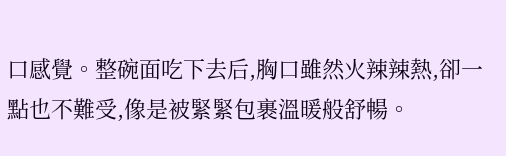口感覺。整碗面吃下去后,胸口雖然火辣辣熱,卻一點也不難受,像是被緊緊包裹溫暖般舒暢。